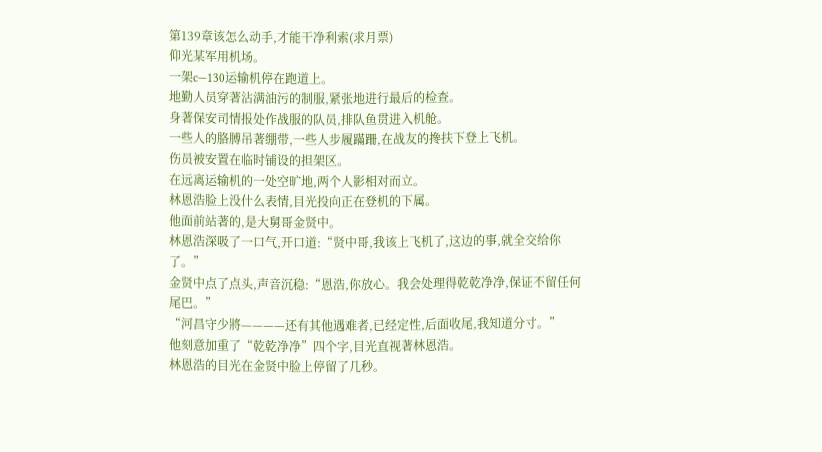第139章该怎么动手,才能干净利索(求月票)
仰光某军用机场。
一架c—130运输机停在跑道上。
地勤人员穿著沾满油污的制服,紧张地进行最后的检查。
身著保安司情报处作战服的队员,排队鱼贯进入机舱。
一些人的胳膊吊著绷带,一些人步履蹣跚,在战友的搀扶下登上飞机。
伤员被安置在临时铺设的担架区。
在远离运输机的一处空旷地,两个人影相对而立。
林恩浩脸上没什么表情,目光投向正在登机的下属。
他面前站著的,是大舅哥金贤中。
林恩浩深吸了一口气,开口道:“贤中哥,我该上飞机了,这边的事,就全交给你了。”
金贤中点了点头,声音沉稳:“恩浩,你放心。我会处理得乾乾净净,保证不留任何尾巴。”
“河昌守少將————还有其他遇难者,已经定性,后面收尾,我知道分寸。”
他刻意加重了“乾乾净净”四个字,目光直视著林恩浩。
林恩浩的目光在金贤中脸上停留了几秒。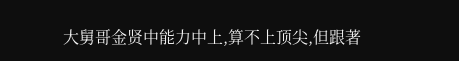大舅哥金贤中能力中上,算不上顶尖,但跟著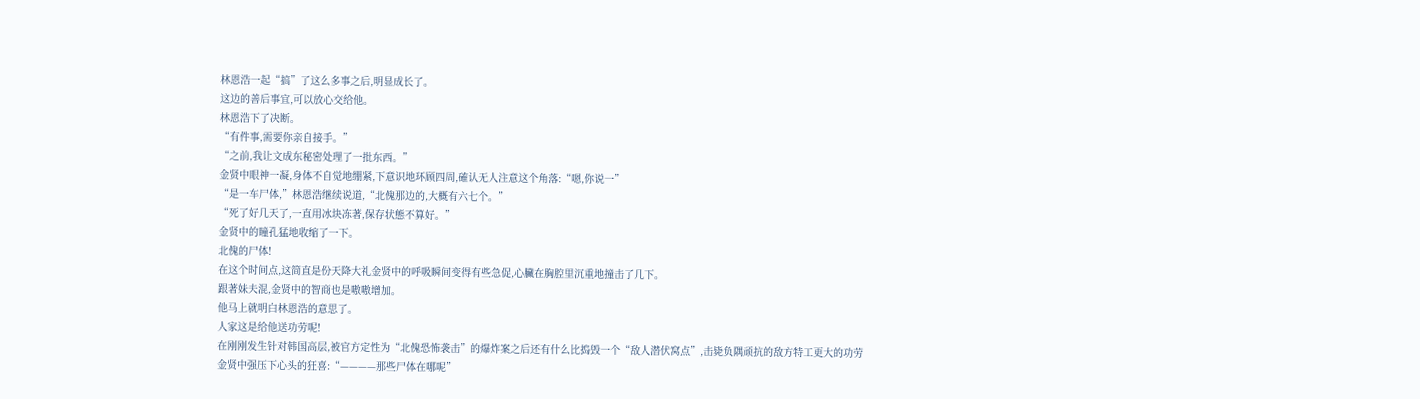林恩浩一起“搞”了这么多事之后,明显成长了。
这边的善后事宜,可以放心交给他。
林恩浩下了决断。
“有件事,需要你亲自接手。”
“之前,我让文成东秘密处理了一批东西。”
金贤中眼神一凝,身体不自觉地绷紧,下意识地环顾四周,確认无人注意这个角落:“嗯,你说一”
“是一车尸体,”林恩浩继续说道,“北傀那边的,大概有六七个。”
“死了好几天了,一直用冰块冻著,保存状態不算好。”
金贤中的瞳孔猛地收缩了一下。
北傀的尸体!
在这个时间点,这简直是份天降大礼金贤中的呼吸瞬间变得有些急促,心臟在胸腔里沉重地撞击了几下。
跟著妹夫混,金贤中的智商也是嗷嗷增加。
他马上就明白林恩浩的意思了。
人家这是给他送功劳呢!
在刚刚发生针对韩国高层,被官方定性为“北傀恐怖袭击”的爆炸案之后还有什么比捣毁一个“敌人潜伏窝点”,击毙负隅顽抗的敌方特工更大的功劳
金贤中强压下心头的狂喜:“————那些尸体在哪呢”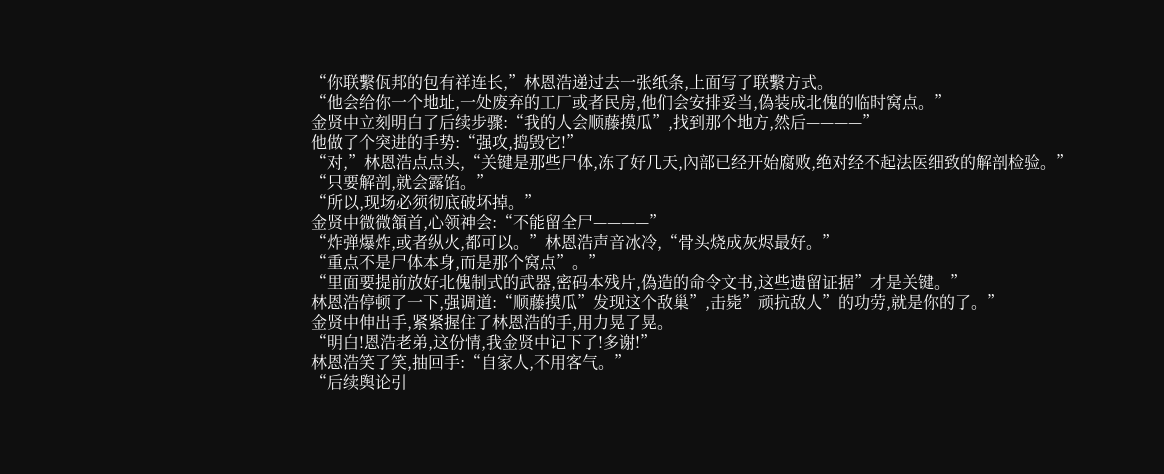“你联繫佤邦的包有祥连长,”林恩浩递过去一张纸条,上面写了联繫方式。
“他会给你一个地址,一处废弃的工厂或者民房,他们会安排妥当,偽装成北傀的临时窝点。”
金贤中立刻明白了后续步骤:“我的人会顺藤摸瓜”,找到那个地方,然后————”
他做了个突进的手势:“强攻,捣毁它!”
“对,”林恩浩点点头,“关键是那些尸体,冻了好几天,內部已经开始腐败,绝对经不起法医细致的解剖检验。”
“只要解剖,就会露馅。”
“所以,现场必须彻底破坏掉。”
金贤中微微頷首,心领神会:“不能留全尸————”
“炸弹爆炸,或者纵火,都可以。”林恩浩声音冰冷,“骨头烧成灰烬最好。”
“重点不是尸体本身,而是那个窝点”。”
“里面要提前放好北傀制式的武器,密码本残片,偽造的命令文书,这些遗留证据”才是关键。”
林恩浩停顿了一下,强调道:“顺藤摸瓜”发现这个敌巢”,击毙”顽抗敌人”的功劳,就是你的了。”
金贤中伸出手,紧紧握住了林恩浩的手,用力晃了晃。
“明白!恩浩老弟,这份情,我金贤中记下了!多谢!”
林恩浩笑了笑,抽回手:“自家人,不用客气。”
“后续舆论引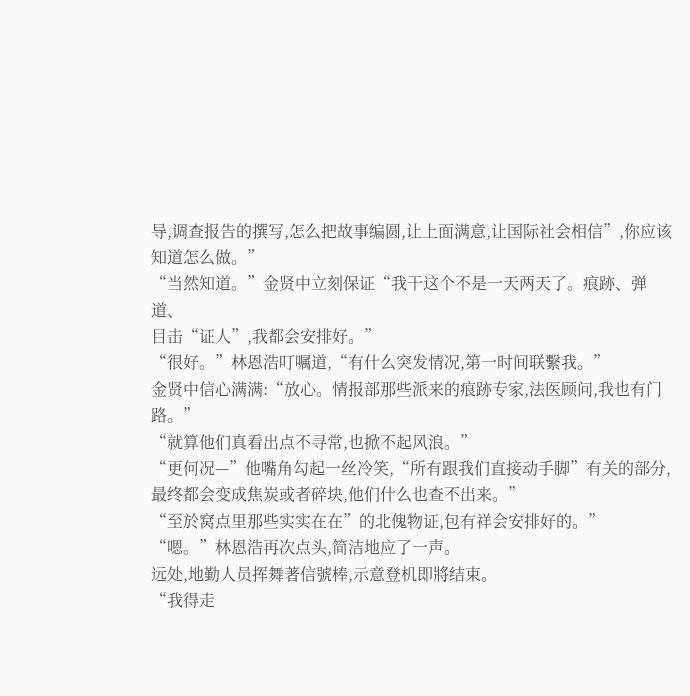导,调查报告的撰写,怎么把故事编圆,让上面满意,让国际社会相信”,你应该知道怎么做。”
“当然知道。”金贤中立刻保证“我干这个不是一天两天了。痕跡、弹道、
目击“证人”,我都会安排好。”
“很好。”林恩浩叮嘱道,“有什么突发情况,第一时间联繫我。”
金贤中信心满满:“放心。情报部那些派来的痕跡专家,法医顾问,我也有门路。”
“就算他们真看出点不寻常,也掀不起风浪。”
“更何况—”他嘴角勾起一丝冷笑,“所有跟我们直接动手脚”有关的部分,最终都会变成焦炭或者碎块,他们什么也查不出来。”
“至於窝点里那些实实在在”的北傀物证,包有祥会安排好的。”
“嗯。”林恩浩再次点头,简洁地应了一声。
远处,地勤人员挥舞著信號棒,示意登机即將结束。
“我得走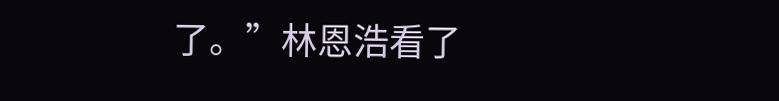了。”林恩浩看了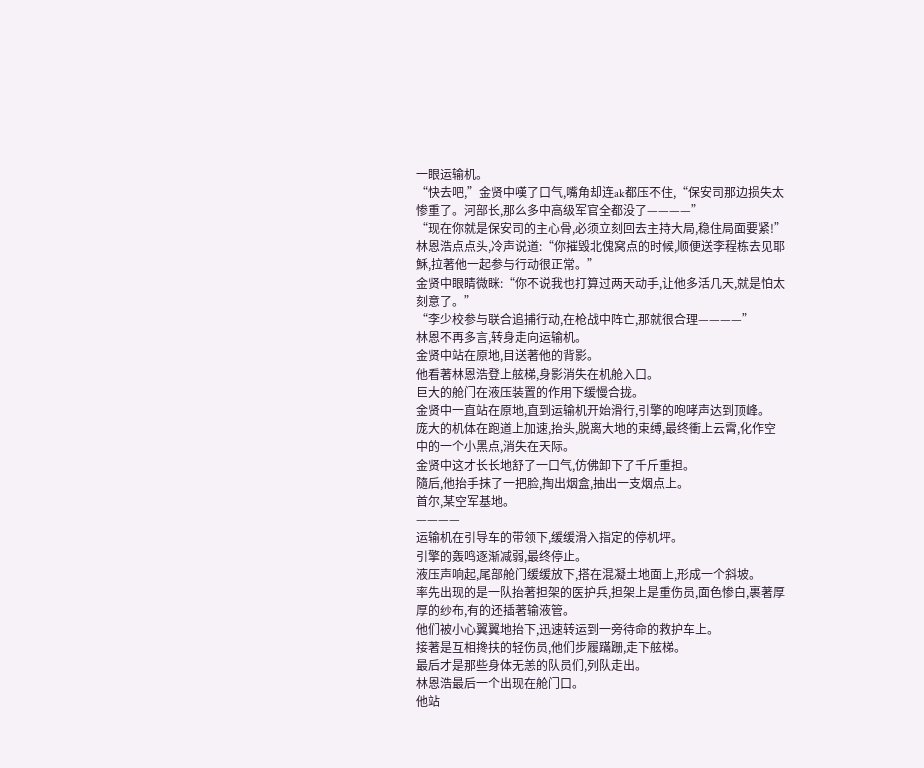一眼运输机。
“快去吧,”金贤中嘆了口气,嘴角却连ak都压不住,“保安司那边损失太惨重了。河部长,那么多中高级军官全都没了————”
“现在你就是保安司的主心骨,必须立刻回去主持大局,稳住局面要紧!”
林恩浩点点头,冷声说道:“你摧毁北傀窝点的时候,顺便送李程栋去见耶穌,拉著他一起参与行动很正常。”
金贤中眼睛微眯:“你不说我也打算过两天动手,让他多活几天,就是怕太刻意了。”
“李少校参与联合追捕行动,在枪战中阵亡,那就很合理————”
林恩不再多言,转身走向运输机。
金贤中站在原地,目送著他的背影。
他看著林恩浩登上舷梯,身影消失在机舱入口。
巨大的舱门在液压装置的作用下缓慢合拢。
金贤中一直站在原地,直到运输机开始滑行,引擎的咆哮声达到顶峰。
庞大的机体在跑道上加速,抬头,脱离大地的束缚,最终衝上云霄,化作空中的一个小黑点,消失在天际。
金贤中这才长长地舒了一口气,仿佛卸下了千斤重担。
隨后,他抬手抹了一把脸,掏出烟盒,抽出一支烟点上。
首尔,某空军基地。
————
运输机在引导车的带领下,缓缓滑入指定的停机坪。
引擎的轰鸣逐渐减弱,最终停止。
液压声响起,尾部舱门缓缓放下,搭在混凝土地面上,形成一个斜坡。
率先出现的是一队抬著担架的医护兵,担架上是重伤员,面色惨白,裹著厚厚的纱布,有的还插著输液管。
他们被小心翼翼地抬下,迅速转运到一旁待命的救护车上。
接著是互相搀扶的轻伤员,他们步履蹣跚,走下舷梯。
最后才是那些身体无恙的队员们,列队走出。
林恩浩最后一个出现在舱门口。
他站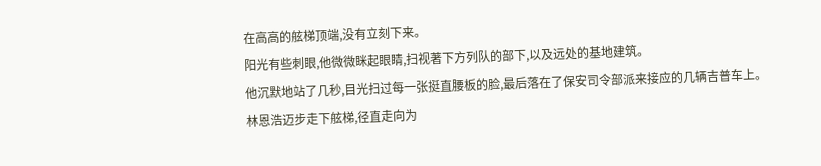在高高的舷梯顶端,没有立刻下来。
阳光有些刺眼,他微微眯起眼睛,扫视著下方列队的部下,以及远处的基地建筑。
他沉默地站了几秒,目光扫过每一张挺直腰板的脸,最后落在了保安司令部派来接应的几辆吉普车上。
林恩浩迈步走下舷梯,径直走向为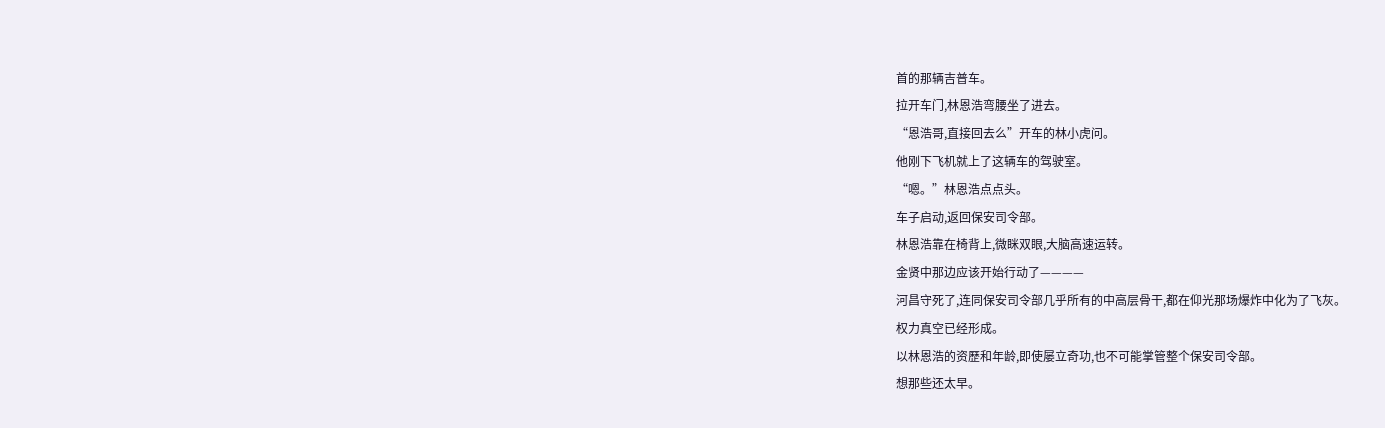首的那辆吉普车。
拉开车门,林恩浩弯腰坐了进去。
“恩浩哥,直接回去么”开车的林小虎问。
他刚下飞机就上了这辆车的驾驶室。
“嗯。”林恩浩点点头。
车子启动,返回保安司令部。
林恩浩靠在椅背上,微眯双眼,大脑高速运转。
金贤中那边应该开始行动了————
河昌守死了,连同保安司令部几乎所有的中高层骨干,都在仰光那场爆炸中化为了飞灰。
权力真空已经形成。
以林恩浩的资歷和年龄,即使屡立奇功,也不可能掌管整个保安司令部。
想那些还太早。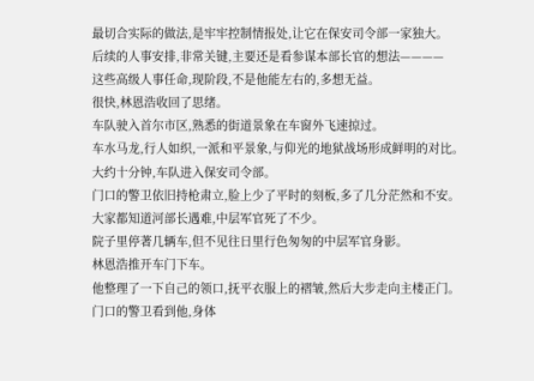最切合实际的做法,是牢牢控制情报处,让它在保安司令部一家独大。
后续的人事安排,非常关键,主要还是看参谋本部长官的想法————
这些高级人事任命,现阶段,不是他能左右的,多想无益。
很快,林恩浩收回了思绪。
车队驶入首尔市区,熟悉的街道景象在车窗外飞速掠过。
车水马龙,行人如织,一派和平景象,与仰光的地狱战场形成鲜明的对比。
大约十分钟,车队进入保安司令部。
门口的警卫依旧持枪肃立,脸上少了平时的刻板,多了几分茫然和不安。
大家都知道河部长遇难,中层军官死了不少。
院子里停著几辆车,但不见往日里行色匆匆的中层军官身影。
林恩浩推开车门下车。
他整理了一下自己的领口,抚平衣服上的褶皱,然后大步走向主楼正门。
门口的警卫看到他,身体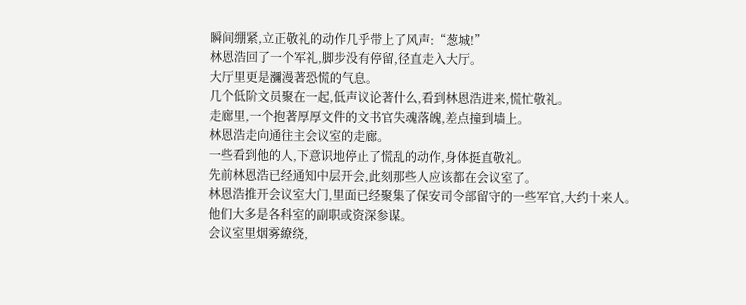瞬间绷紧,立正敬礼的动作几乎带上了风声:“葱城!”
林恩浩回了一个军礼,脚步没有停留,径直走入大厅。
大厅里更是瀰漫著恐慌的气息。
几个低阶文员聚在一起,低声议论著什么,看到林恩浩进来,慌忙敬礼。
走廊里,一个抱著厚厚文件的文书官失魂落魄,差点撞到墙上。
林恩浩走向通往主会议室的走廊。
一些看到他的人,下意识地停止了慌乱的动作,身体挺直敬礼。
先前林恩浩已经通知中层开会,此刻那些人应该都在会议室了。
林恩浩推开会议室大门,里面已经聚集了保安司令部留守的一些军官,大约十来人。
他们大多是各科室的副职或资深参谋。
会议室里烟雾繚绕,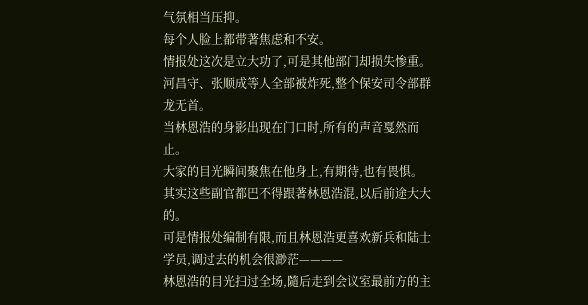气氛相当压抑。
每个人脸上都带著焦虑和不安。
情报处这次是立大功了,可是其他部门却损失惨重。
河昌守、张顺成等人全部被炸死,整个保安司令部群龙无首。
当林恩浩的身影出现在门口时,所有的声音戛然而止。
大家的目光瞬间聚焦在他身上,有期待,也有畏惧。
其实这些副官都巴不得跟著林恩浩混,以后前途大大的。
可是情报处编制有限,而且林恩浩更喜欢新兵和陆士学员,调过去的机会很渺茫————
林恩浩的目光扫过全场,隨后走到会议室最前方的主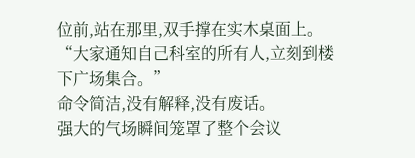位前,站在那里,双手撑在实木桌面上。
“大家通知自己科室的所有人,立刻到楼下广场集合。”
命令简洁,没有解释,没有废话。
强大的气场瞬间笼罩了整个会议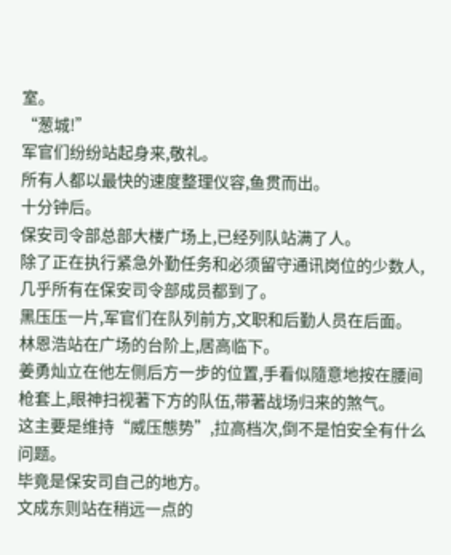室。
“葱城!”
军官们纷纷站起身来,敬礼。
所有人都以最快的速度整理仪容,鱼贯而出。
十分钟后。
保安司令部总部大楼广场上,已经列队站满了人。
除了正在执行紧急外勤任务和必须留守通讯岗位的少数人,几乎所有在保安司令部成员都到了。
黑压压一片,军官们在队列前方,文职和后勤人员在后面。
林恩浩站在广场的台阶上,居高临下。
姜勇灿立在他左侧后方一步的位置,手看似隨意地按在腰间枪套上,眼神扫视著下方的队伍,带著战场归来的煞气。
这主要是维持“威压態势”,拉高档次,倒不是怕安全有什么问题。
毕竟是保安司自己的地方。
文成东则站在稍远一点的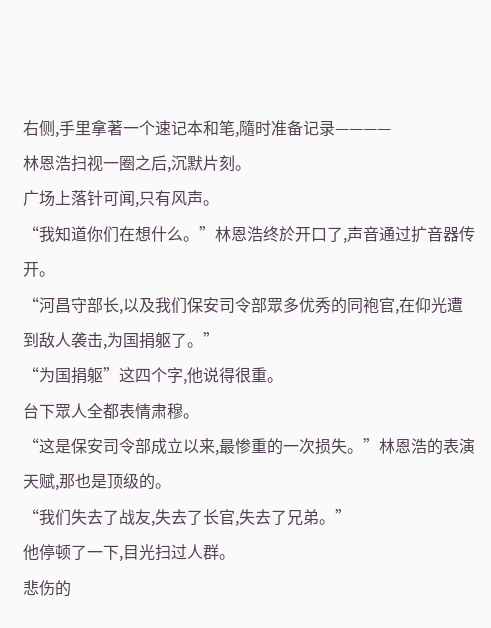右侧,手里拿著一个速记本和笔,隨时准备记录————
林恩浩扫视一圈之后,沉默片刻。
广场上落针可闻,只有风声。
“我知道你们在想什么。”林恩浩终於开口了,声音通过扩音器传开。
“河昌守部长,以及我们保安司令部眾多优秀的同袍官,在仰光遭到敌人袭击,为国捐躯了。”
“为国捐躯”这四个字,他说得很重。
台下眾人全都表情肃穆。
“这是保安司令部成立以来,最惨重的一次损失。”林恩浩的表演天赋,那也是顶级的。
“我们失去了战友,失去了长官,失去了兄弟。”
他停顿了一下,目光扫过人群。
悲伤的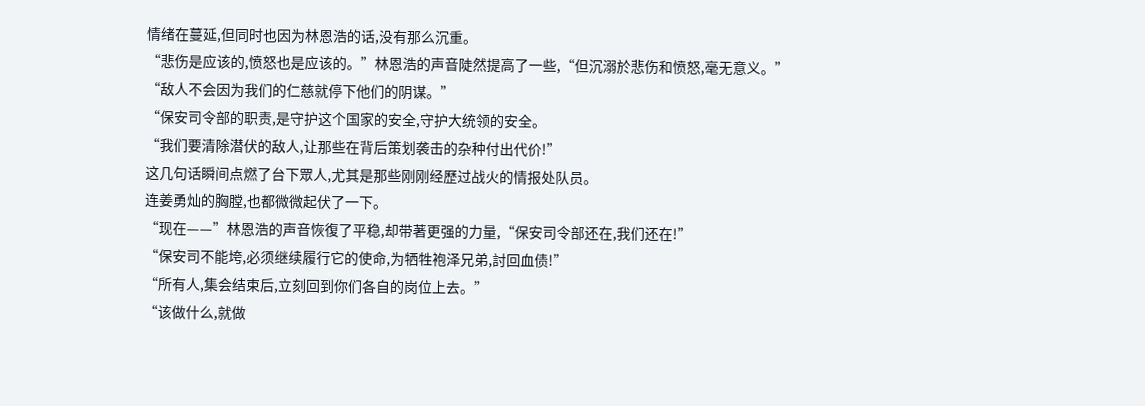情绪在蔓延,但同时也因为林恩浩的话,没有那么沉重。
“悲伤是应该的,愤怒也是应该的。”林恩浩的声音陡然提高了一些,“但沉溺於悲伤和愤怒,毫无意义。”
“敌人不会因为我们的仁慈就停下他们的阴谋。”
“保安司令部的职责,是守护这个国家的安全,守护大统领的安全。
“我们要清除潜伏的敌人,让那些在背后策划袭击的杂种付出代价!”
这几句话瞬间点燃了台下眾人,尤其是那些刚刚经歷过战火的情报处队员。
连姜勇灿的胸膛,也都微微起伏了一下。
“现在——”林恩浩的声音恢復了平稳,却带著更强的力量,“保安司令部还在,我们还在!”
“保安司不能垮,必须继续履行它的使命,为牺牲袍泽兄弟,討回血债!”
“所有人,集会结束后,立刻回到你们各自的岗位上去。”
“该做什么,就做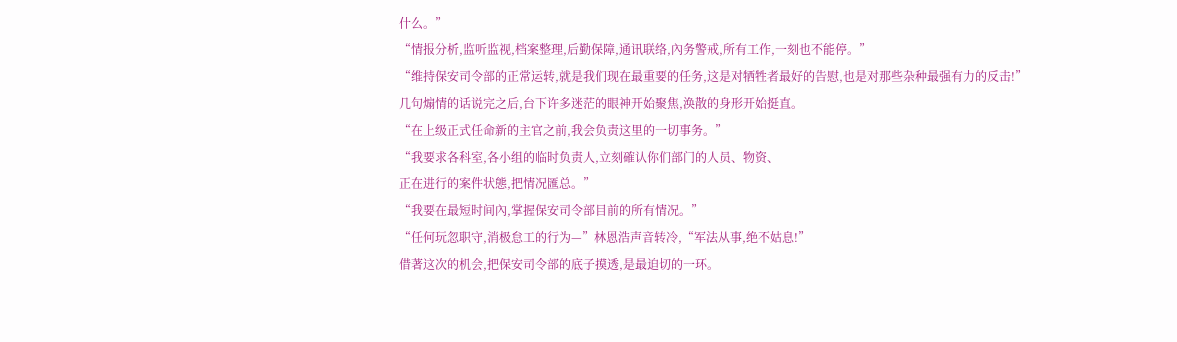什么。”
“情报分析,监听监视,档案整理,后勤保障,通讯联络,內务警戒,所有工作,一刻也不能停。”
“维持保安司令部的正常运转,就是我们现在最重要的任务,这是对牺牲者最好的告慰,也是对那些杂种最强有力的反击!”
几句煽情的话说完之后,台下许多迷茫的眼神开始聚焦,涣散的身形开始挺直。
“在上级正式任命新的主官之前,我会负责这里的一切事务。”
“我要求各科室,各小组的临时负责人,立刻確认你们部门的人员、物资、
正在进行的案件状態,把情况匯总。”
“我要在最短时间內,掌握保安司令部目前的所有情况。”
“任何玩忽职守,消极怠工的行为—”林恩浩声音转冷,“军法从事,绝不姑息!”
借著这次的机会,把保安司令部的底子摸透,是最迫切的一环。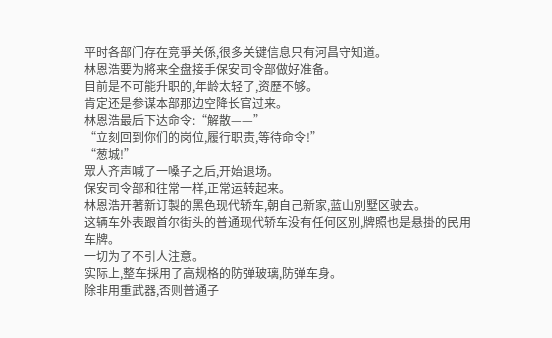平时各部门存在竞爭关係,很多关键信息只有河昌守知道。
林恩浩要为將来全盘接手保安司令部做好准备。
目前是不可能升职的,年龄太轻了,资歷不够。
肯定还是参谋本部那边空降长官过来。
林恩浩最后下达命令:“解散——”
“立刻回到你们的岗位,履行职责,等待命令!”
“葱城!”
眾人齐声喊了一嗓子之后,开始退场。
保安司令部和往常一样,正常运转起来。
林恩浩开著新订製的黑色现代轿车,朝自己新家,蓝山別墅区驶去。
这辆车外表跟首尔街头的普通现代轿车没有任何区別,牌照也是悬掛的民用
车牌。
一切为了不引人注意。
实际上,整车採用了高规格的防弹玻璃,防弹车身。
除非用重武器,否则普通子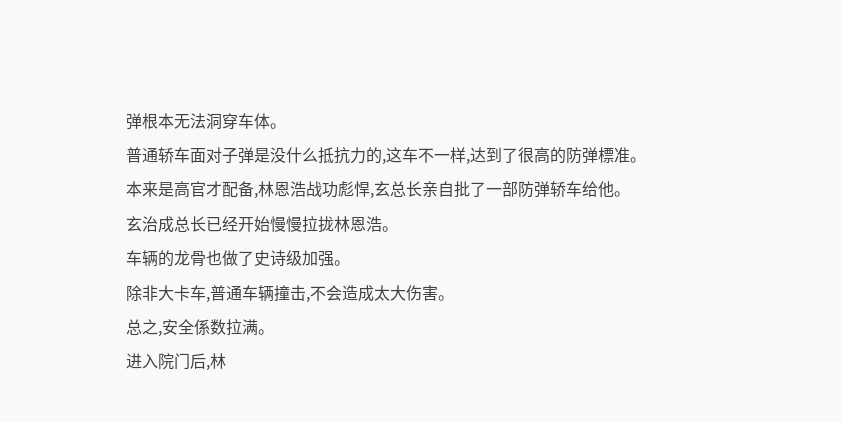弹根本无法洞穿车体。
普通轿车面对子弹是没什么抵抗力的,这车不一样,达到了很高的防弹標准。
本来是高官才配备,林恩浩战功彪悍,玄总长亲自批了一部防弹轿车给他。
玄治成总长已经开始慢慢拉拢林恩浩。
车辆的龙骨也做了史诗级加强。
除非大卡车,普通车辆撞击,不会造成太大伤害。
总之,安全係数拉满。
进入院门后,林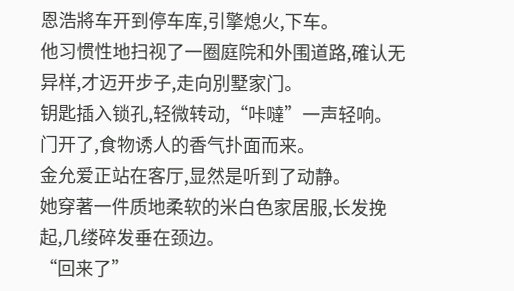恩浩將车开到停车库,引擎熄火,下车。
他习惯性地扫视了一圈庭院和外围道路,確认无异样,才迈开步子,走向別墅家门。
钥匙插入锁孔,轻微转动,“咔噠”一声轻响。
门开了,食物诱人的香气扑面而来。
金允爱正站在客厅,显然是听到了动静。
她穿著一件质地柔软的米白色家居服,长发挽起,几缕碎发垂在颈边。
“回来了”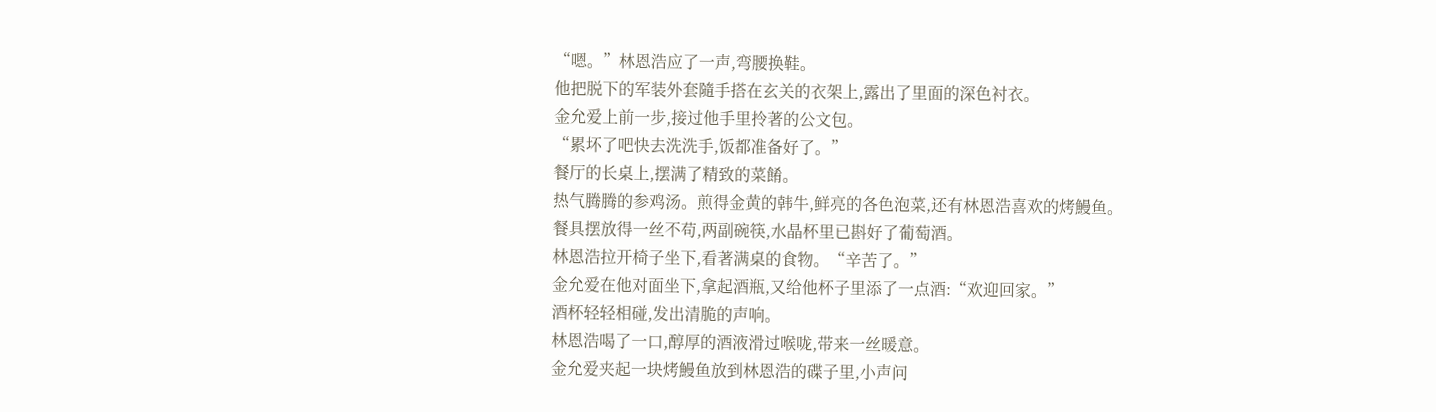“嗯。”林恩浩应了一声,弯腰换鞋。
他把脱下的军装外套隨手搭在玄关的衣架上,露出了里面的深色衬衣。
金允爱上前一步,接过他手里拎著的公文包。
“累坏了吧快去洗洗手,饭都准备好了。”
餐厅的长桌上,摆满了精致的菜餚。
热气腾腾的参鸡汤。煎得金黄的韩牛,鲜亮的各色泡菜,还有林恩浩喜欢的烤鰻鱼。
餐具摆放得一丝不苟,两副碗筷,水晶杯里已斟好了葡萄酒。
林恩浩拉开椅子坐下,看著满桌的食物。“辛苦了。”
金允爱在他对面坐下,拿起酒瓶,又给他杯子里添了一点酒:“欢迎回家。”
酒杯轻轻相碰,发出清脆的声响。
林恩浩喝了一口,醇厚的酒液滑过喉咙,带来一丝暖意。
金允爱夹起一块烤鰻鱼放到林恩浩的碟子里,小声问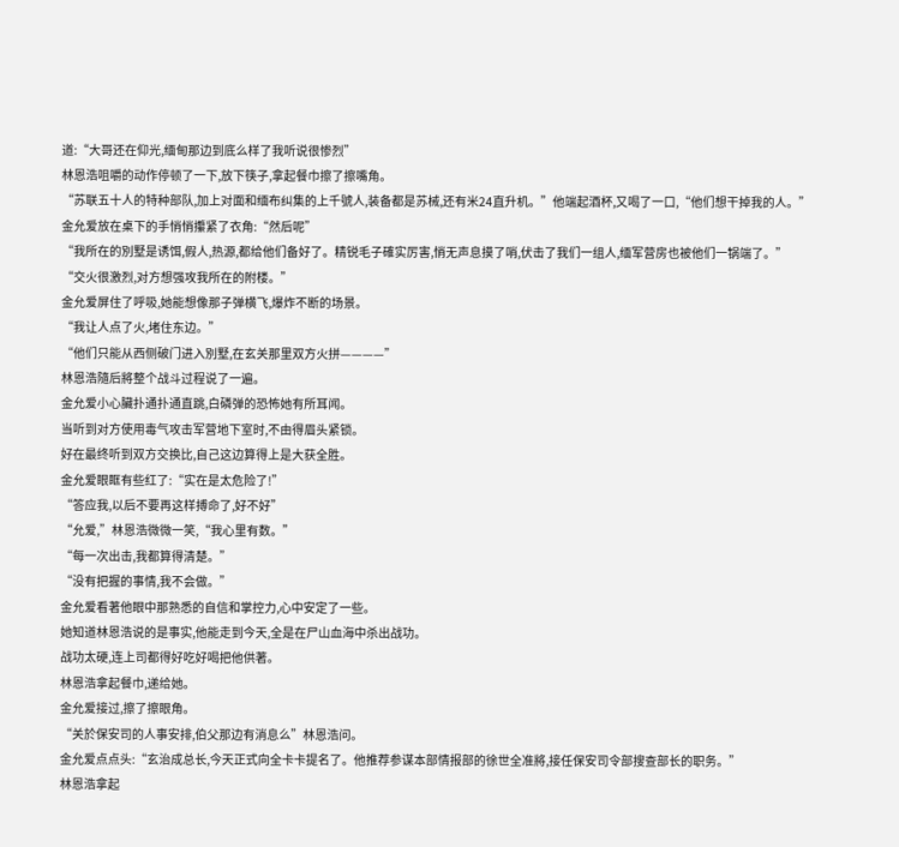道:“大哥还在仰光,缅甸那边到底么样了我听说很惨烈”
林恩浩咀嚼的动作停顿了一下,放下筷子,拿起餐巾擦了擦嘴角。
“苏联五十人的特种部队,加上对面和缅布纠集的上千號人,装备都是苏械,还有米24直升机。”他端起酒杯,又喝了一口,“他们想干掉我的人。”
金允爱放在桌下的手悄悄攥紧了衣角:“然后呢”
“我所在的別墅是诱饵,假人,热源,都给他们备好了。精锐毛子確实厉害,悄无声息摸了哨,伏击了我们一组人,缅军营房也被他们一锅端了。”
“交火很激烈,对方想强攻我所在的附楼。”
金允爱屏住了呼吸,她能想像那子弹横飞,爆炸不断的场景。
“我让人点了火,堵住东边。”
“他们只能从西侧破门进入別墅,在玄关那里双方火拼————”
林恩浩隨后將整个战斗过程说了一遍。
金允爱小心臟扑通扑通直跳,白磷弹的恐怖她有所耳闻。
当听到对方使用毒气攻击军营地下室时,不由得眉头紧锁。
好在最终听到双方交换比,自己这边算得上是大获全胜。
金允爱眼眶有些红了:“实在是太危险了!”
“答应我,以后不要再这样搏命了,好不好”
“允爱,”林恩浩微微一笑,“我心里有数。”
“每一次出击,我都算得清楚。”
“没有把握的事情,我不会做。”
金允爱看著他眼中那熟悉的自信和掌控力,心中安定了一些。
她知道林恩浩说的是事实,他能走到今天,全是在尸山血海中杀出战功。
战功太硬,连上司都得好吃好喝把他供著。
林恩浩拿起餐巾,递给她。
金允爱接过,擦了擦眼角。
“关於保安司的人事安排,伯父那边有消息么”林恩浩问。
金允爱点点头:“玄治成总长,今天正式向全卡卡提名了。他推荐参谋本部情报部的徐世全准將,接任保安司令部搜查部长的职务。”
林恩浩拿起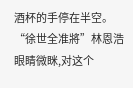酒杯的手停在半空。
“徐世全准將”林恩浩眼睛微眯,对这个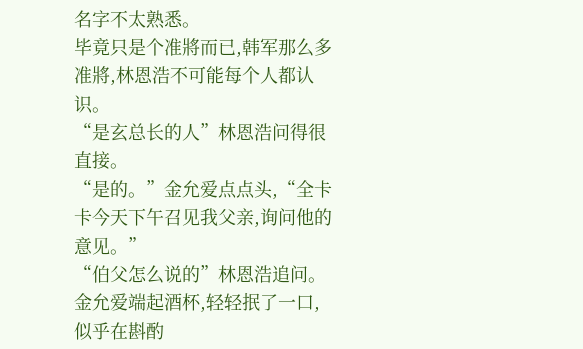名字不太熟悉。
毕竟只是个准將而已,韩军那么多准將,林恩浩不可能每个人都认识。
“是玄总长的人”林恩浩问得很直接。
“是的。”金允爱点点头,“全卡卡今天下午召见我父亲,询问他的意见。”
“伯父怎么说的”林恩浩追问。
金允爱端起酒杯,轻轻抿了一口,似乎在斟酌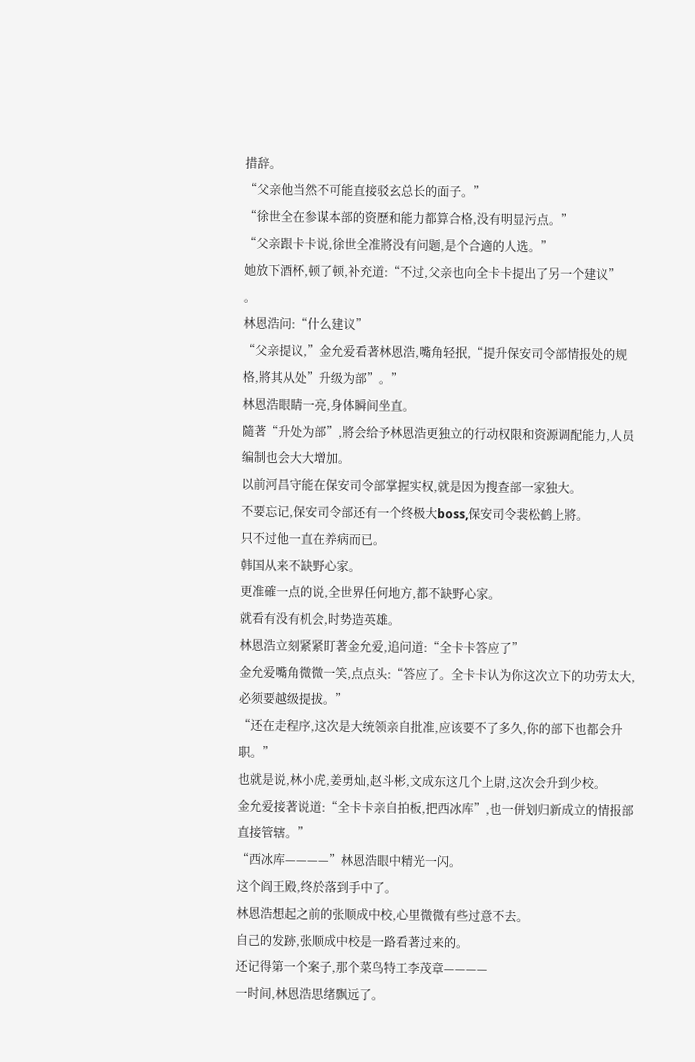措辞。
“父亲他当然不可能直接驳玄总长的面子。”
“徐世全在参谋本部的资歷和能力都算合格,没有明显污点。”
“父亲跟卡卡说,徐世全准將没有问题,是个合適的人选。”
她放下酒杯,顿了顿,补充道:“不过,父亲也向全卡卡提出了另一个建议”
。
林恩浩问:“什么建议”
“父亲提议,”金允爱看著林恩浩,嘴角轻抿,“提升保安司令部情报处的规格,將其从处”升级为部”。”
林恩浩眼睛一亮,身体瞬间坐直。
隨著“升处为部”,將会给予林恩浩更独立的行动权限和资源调配能力,人员编制也会大大增加。
以前河昌守能在保安司令部掌握实权,就是因为搜查部一家独大。
不要忘记,保安司令部还有一个终极大boss,保安司令裴松鹤上將。
只不过他一直在养病而已。
韩国从来不缺野心家。
更准確一点的说,全世界任何地方,都不缺野心家。
就看有没有机会,时势造英雄。
林恩浩立刻紧紧盯著金允爱,追问道:“全卡卡答应了”
金允爱嘴角微微一笑,点点头:“答应了。全卡卡认为你这次立下的功劳太大,必须要越级提拔。”
“还在走程序,这次是大统领亲自批准,应该要不了多久,你的部下也都会升职。”
也就是说,林小虎,姜勇灿,赵斗彬,文成东这几个上尉,这次会升到少校。
金允爱接著说道:“全卡卡亲自拍板,把西冰库”,也一併划归新成立的情报部直接管辖。”
“西冰库————”林恩浩眼中精光一闪。
这个阎王殿,终於落到手中了。
林恩浩想起之前的张顺成中校,心里微微有些过意不去。
自己的发跡,张顺成中校是一路看著过来的。
还记得第一个案子,那个菜鸟特工李茂章————
一时间,林恩浩思绪飘远了。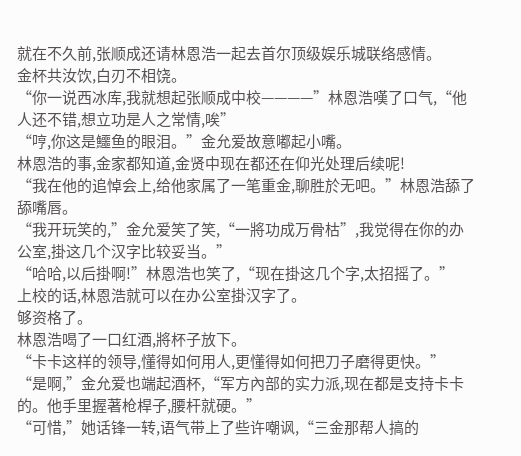就在不久前,张顺成还请林恩浩一起去首尔顶级娱乐城联络感情。
金杯共汝饮,白刃不相饶。
“你一说西冰库,我就想起张顺成中校————”林恩浩嘆了口气,“他人还不错,想立功是人之常情,唉”
“哼,你这是鱷鱼的眼泪。”金允爱故意嘟起小嘴。
林恩浩的事,金家都知道,金贤中现在都还在仰光处理后续呢!
“我在他的追悼会上,给他家属了一笔重金,聊胜於无吧。”林恩浩舔了舔嘴唇。
“我开玩笑的,”金允爱笑了笑,“一將功成万骨枯”,我觉得在你的办公室,掛这几个汉字比较妥当。”
“哈哈,以后掛啊!”林恩浩也笑了,“现在掛这几个字,太招摇了。”
上校的话,林恩浩就可以在办公室掛汉字了。
够资格了。
林恩浩喝了一口红酒,將杯子放下。
“卡卡这样的领导,懂得如何用人,更懂得如何把刀子磨得更快。”
“是啊,”金允爱也端起酒杯,“军方內部的实力派,现在都是支持卡卡的。他手里握著枪桿子,腰杆就硬。”
“可惜,”她话锋一转,语气带上了些许嘲讽,“三金那帮人搞的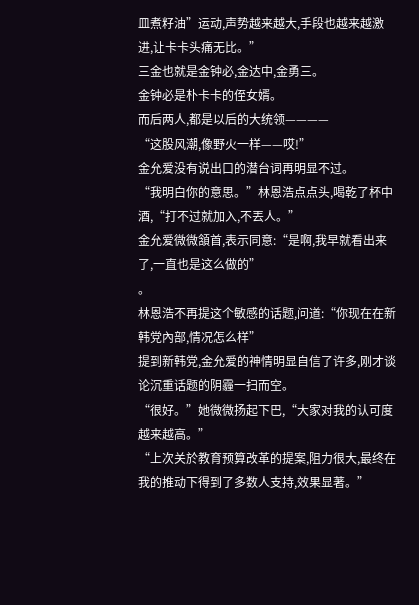皿煮籽油”运动,声势越来越大,手段也越来越激进,让卡卡头痛无比。”
三金也就是金钟必,金达中,金勇三。
金钟必是朴卡卡的侄女婿。
而后两人,都是以后的大统领————
“这股风潮,像野火一样——哎!”
金允爱没有说出口的潜台词再明显不过。
“我明白你的意思。”林恩浩点点头,喝乾了杯中酒,“打不过就加入,不丟人。”
金允爱微微頷首,表示同意:“是啊,我早就看出来了,一直也是这么做的”
。
林恩浩不再提这个敏感的话题,问道:“你现在在新韩党內部,情况怎么样”
提到新韩党,金允爱的神情明显自信了许多,刚才谈论沉重话题的阴霾一扫而空。
“很好。”她微微扬起下巴,“大家对我的认可度越来越高。”
“上次关於教育预算改革的提案,阻力很大,最终在我的推动下得到了多数人支持,效果显著。”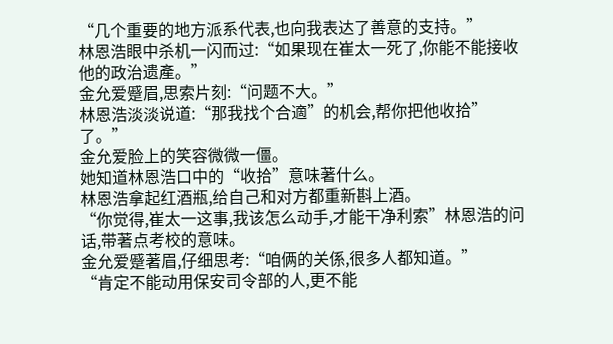“几个重要的地方派系代表,也向我表达了善意的支持。”
林恩浩眼中杀机一闪而过:“如果现在崔太一死了,你能不能接收他的政治遗產。”
金允爱蹙眉,思索片刻:“问题不大。”
林恩浩淡淡说道:“那我找个合適”的机会,帮你把他收拾”了。”
金允爱脸上的笑容微微一僵。
她知道林恩浩口中的“收拾”意味著什么。
林恩浩拿起红酒瓶,给自己和对方都重新斟上酒。
“你觉得,崔太一这事,我该怎么动手,才能干净利索”林恩浩的问话,带著点考校的意味。
金允爱蹙著眉,仔细思考:“咱俩的关係,很多人都知道。”
“肯定不能动用保安司令部的人,更不能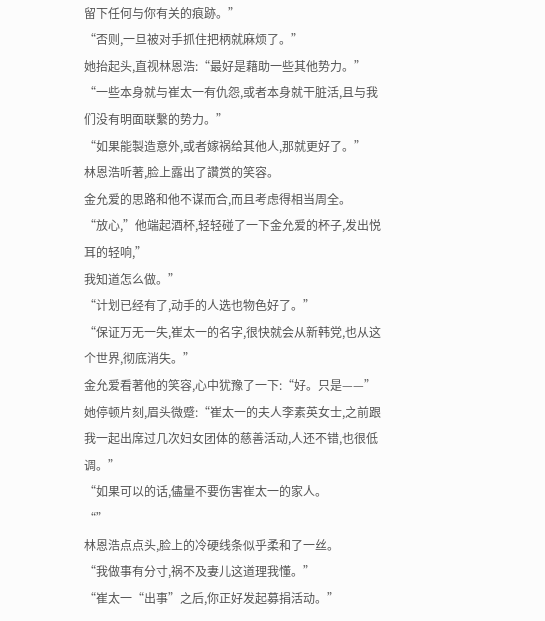留下任何与你有关的痕跡。”
“否则,一旦被对手抓住把柄就麻烦了。”
她抬起头,直视林恩浩:“最好是藉助一些其他势力。”
“一些本身就与崔太一有仇怨,或者本身就干脏活,且与我们没有明面联繫的势力。”
“如果能製造意外,或者嫁祸给其他人,那就更好了。”
林恩浩听著,脸上露出了讚赏的笑容。
金允爱的思路和他不谋而合,而且考虑得相当周全。
“放心,”他端起酒杯,轻轻碰了一下金允爱的杯子,发出悦耳的轻响,”
我知道怎么做。”
“计划已经有了,动手的人选也物色好了。”
“保证万无一失,崔太一的名字,很快就会从新韩党,也从这个世界,彻底消失。”
金允爱看著他的笑容,心中犹豫了一下:“好。只是——”
她停顿片刻,眉头微蹙:“崔太一的夫人李素英女士,之前跟我一起出席过几次妇女团体的慈善活动,人还不错,也很低调。”
“如果可以的话,儘量不要伤害崔太一的家人。
“”
林恩浩点点头,脸上的冷硬线条似乎柔和了一丝。
“我做事有分寸,祸不及妻儿这道理我懂。”
“崔太一“出事”之后,你正好发起募捐活动。”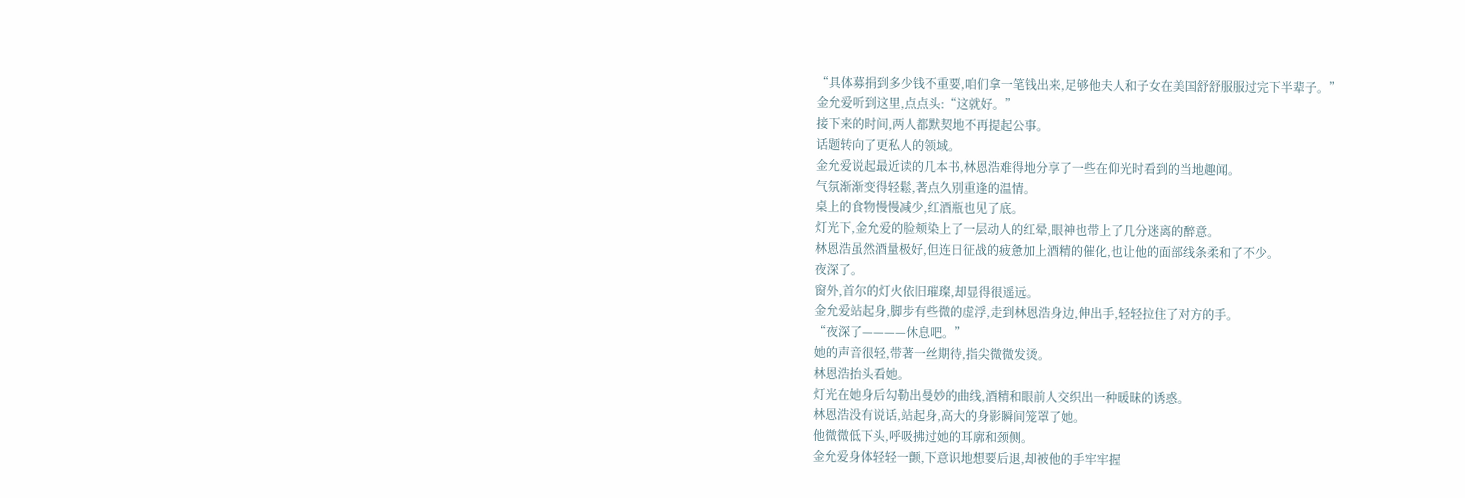“具体募捐到多少钱不重要,咱们拿一笔钱出来,足够他夫人和子女在美国舒舒服服过完下半辈子。”
金允爱听到这里,点点头:“这就好。”
接下来的时间,两人都默契地不再提起公事。
话题转向了更私人的领域。
金允爱说起最近读的几本书,林恩浩难得地分享了一些在仰光时看到的当地趣闻。
气氛渐渐变得轻鬆,著点久別重逢的温情。
桌上的食物慢慢减少,红酒瓶也见了底。
灯光下,金允爱的脸颊染上了一层动人的红晕,眼神也带上了几分迷离的醉意。
林恩浩虽然酒量极好,但连日征战的疲惫加上酒精的催化,也让他的面部线条柔和了不少。
夜深了。
窗外,首尔的灯火依旧璀璨,却显得很遥远。
金允爱站起身,脚步有些微的虚浮,走到林恩浩身边,伸出手,轻轻拉住了对方的手。
“夜深了————休息吧。”
她的声音很轻,带著一丝期待,指尖微微发烫。
林恩浩抬头看她。
灯光在她身后勾勒出曼妙的曲线,酒精和眼前人交织出一种暖昧的诱惑。
林恩浩没有说话,站起身,高大的身影瞬间笼罩了她。
他微微低下头,呼吸拂过她的耳廓和颈侧。
金允爱身体轻轻一颤,下意识地想要后退,却被他的手牢牢握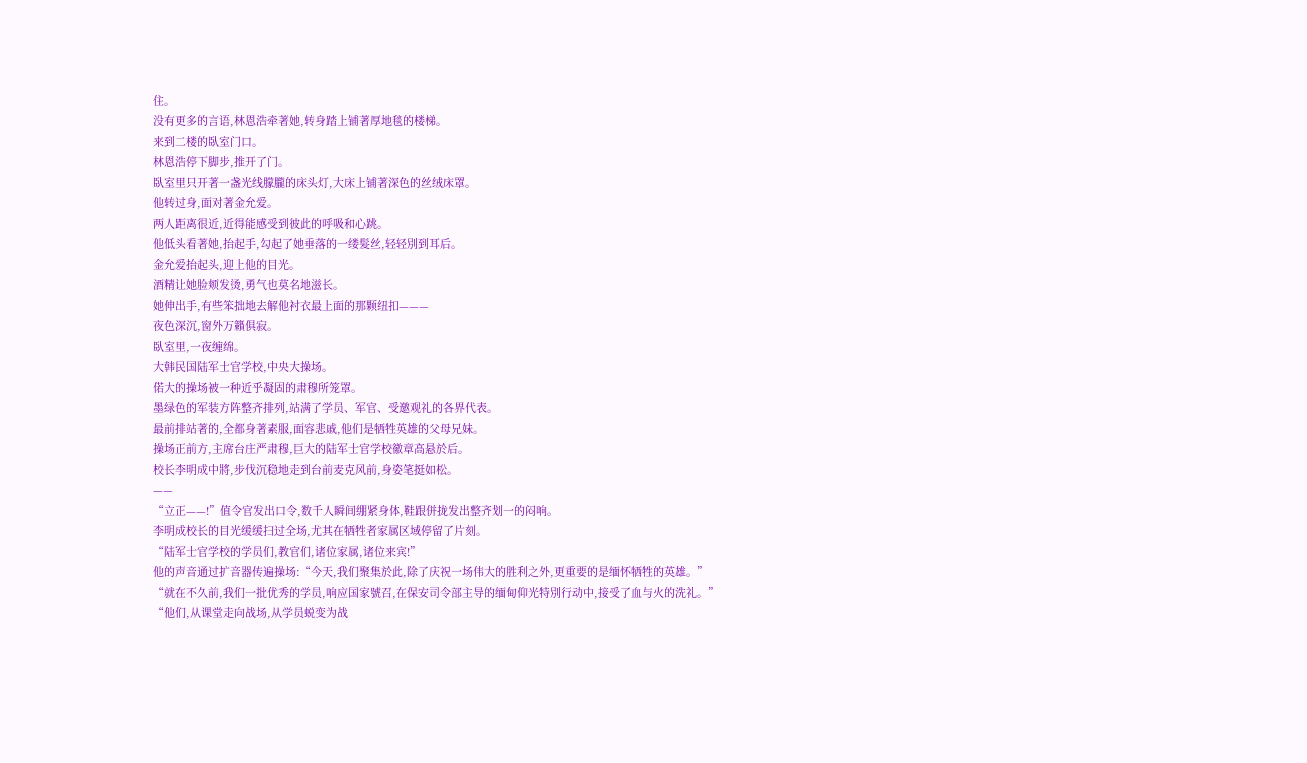住。
没有更多的言语,林恩浩牵著她,转身踏上铺著厚地毯的楼梯。
来到二楼的臥室门口。
林恩浩停下脚步,推开了门。
臥室里只开著一盏光线朦朧的床头灯,大床上铺著深色的丝绒床罩。
他转过身,面对著金允爱。
两人距离很近,近得能感受到彼此的呼吸和心跳。
他低头看著她,抬起手,勾起了她垂落的一缕髮丝,轻轻別到耳后。
金允爱抬起头,迎上他的目光。
酒精让她脸颊发烫,勇气也莫名地滋长。
她伸出手,有些笨拙地去解他衬衣最上面的那颗纽扣———
夜色深沉,窗外万籟俱寂。
臥室里,一夜缠绵。
大韩民国陆军士官学校,中央大操场。
偌大的操场被一种近乎凝固的肃穆所笼罩。
墨绿色的军装方阵整齐排列,站满了学员、军官、受邀观礼的各界代表。
最前排站著的,全都身著素服,面容悲戚,他们是牺牲英雄的父母兄妹。
操场正前方,主席台庄严肃穆,巨大的陆军士官学校徽章高悬於后。
校长李明成中將,步伐沉稳地走到台前麦克风前,身姿笔挺如松。
——
“立正——!”值令官发出口令,数千人瞬间绷紧身体,鞋跟併拢发出整齐划一的闷响。
李明成校长的目光缓缓扫过全场,尤其在牺牲者家属区域停留了片刻。
“陆军士官学校的学员们,教官们,诸位家属,诸位来宾!”
他的声音通过扩音器传遍操场:“今天,我们聚集於此,除了庆祝一场伟大的胜利之外,更重要的是缅怀牺牲的英雄。”
“就在不久前,我们一批优秀的学员,响应国家號召,在保安司令部主导的缅甸仰光特別行动中,接受了血与火的洗礼。”
“他们,从课堂走向战场,从学员蜕变为战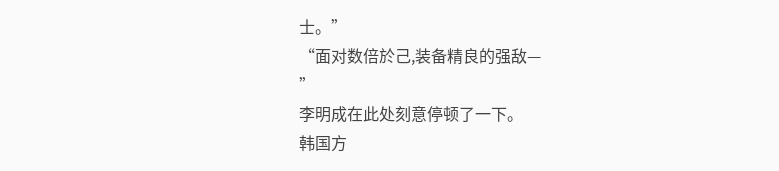士。”
“面对数倍於己,装备精良的强敌—
”
李明成在此处刻意停顿了一下。
韩国方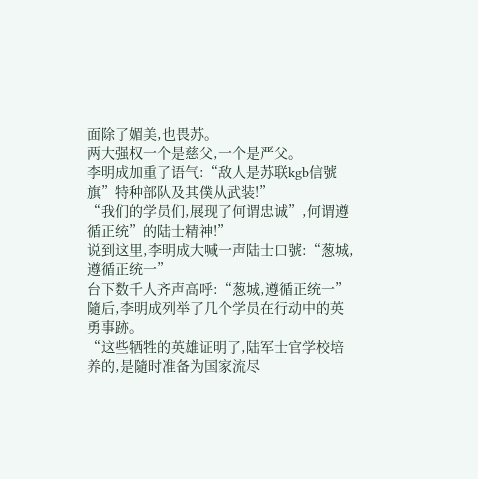面除了媚美,也畏苏。
两大强权一个是慈父,一个是严父。
李明成加重了语气:“敌人是苏联kgb信號旗”特种部队及其僕从武装!”
“我们的学员们,展现了何谓忠诚”,何谓遵循正统”的陆士精神!”
说到这里,李明成大喊一声陆士口號:“葱城,遵循正统一”
台下数千人齐声高呼:“葱城,遵循正统一”
隨后,李明成列举了几个学员在行动中的英勇事跡。
“这些牺牲的英雄证明了,陆军士官学校培养的,是隨时准备为国家流尽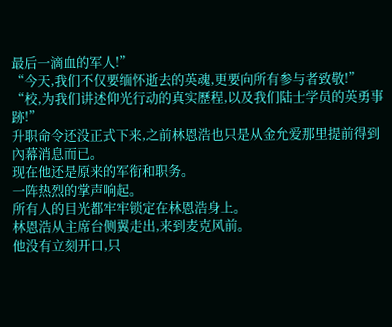最后一滴血的军人!”
“今天,我们不仅要缅怀逝去的英魂,更要向所有参与者致敬!”
“校,为我们讲述仰光行动的真实歷程,以及我们陆士学员的英勇事跡!”
升职命令还没正式下来,之前林恩浩也只是从金允爱那里提前得到內幕消息而已。
现在他还是原来的军衔和职务。
一阵热烈的掌声响起。
所有人的目光都牢牢锁定在林恩浩身上。
林恩浩从主席台侧翼走出,来到麦克风前。
他没有立刻开口,只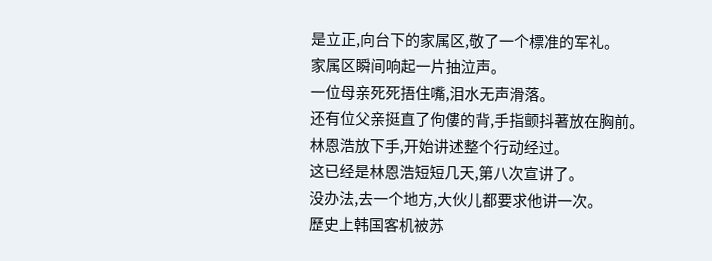是立正,向台下的家属区,敬了一个標准的军礼。
家属区瞬间响起一片抽泣声。
一位母亲死死捂住嘴,泪水无声滑落。
还有位父亲挺直了佝僂的背,手指颤抖著放在胸前。
林恩浩放下手,开始讲述整个行动经过。
这已经是林恩浩短短几天,第八次宣讲了。
没办法,去一个地方,大伙儿都要求他讲一次。
歷史上韩国客机被苏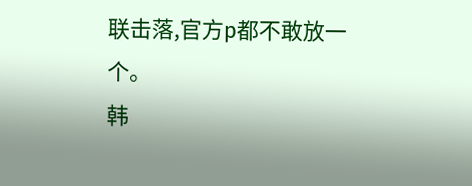联击落,官方p都不敢放一个。
韩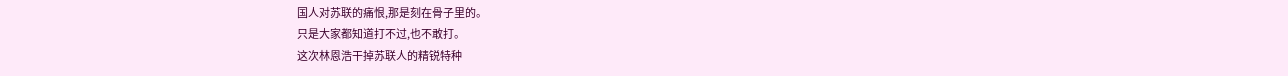国人对苏联的痛恨,那是刻在骨子里的。
只是大家都知道打不过,也不敢打。
这次林恩浩干掉苏联人的精锐特种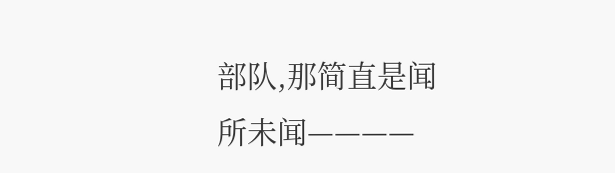部队,那简直是闻所未闻————